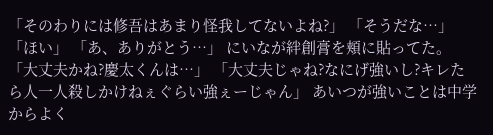「そのわりには修吾はあまり怪我してないよね?」 「そうだな…」 「ほい」 「あ、ありがとう…」 にいなが絆創膏を頬に貼ってた。 「大丈夫かね?慶太くんは…」 「大丈夫じゃね?なにげ強いし?キレたら人一人殺しかけねぇぐらい強ぇーじゃん」 あいつが強いことは中学からよく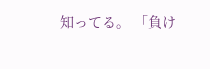知ってる。 「負け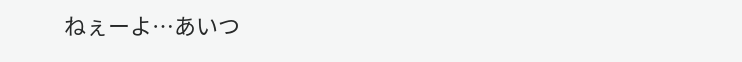ねぇーよ…あいつ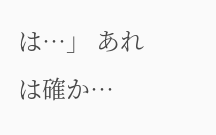は…」 あれは確か…